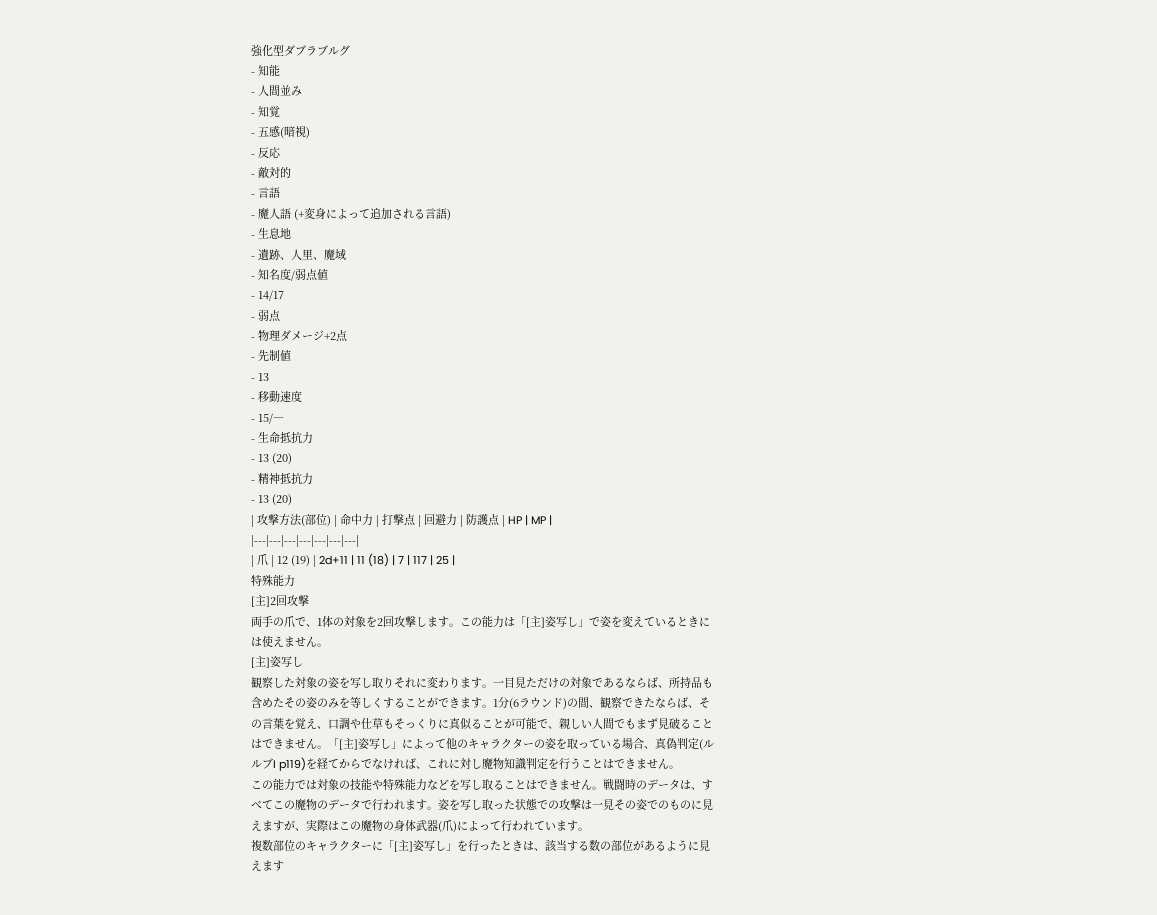強化型ダブラブルグ
- 知能
- 人間並み
- 知覚
- 五感(暗視)
- 反応
- 敵対的
- 言語
- 魔人語 (+変身によって追加される言語)
- 生息地
- 遺跡、人里、魔域
- 知名度/弱点値
- 14/17
- 弱点
- 物理ダメージ+2点
- 先制値
- 13
- 移動速度
- 15/―
- 生命抵抗力
- 13 (20)
- 精神抵抗力
- 13 (20)
| 攻撃方法(部位) | 命中力 | 打撃点 | 回避力 | 防護点 | HP | MP |
|---|---|---|---|---|---|---|
| 爪 | 12 (19) | 2d+11 | 11 (18) | 7 | 117 | 25 |
特殊能力
[主]2回攻撃
両手の爪で、1体の対象を2回攻撃します。この能力は「[主]姿写し」で姿を変えているときには使えません。
[主]姿写し
観察した対象の姿を写し取りそれに変わります。一目見ただけの対象であるならば、所持品も含めたその姿のみを等しくすることができます。1分(6ラウンド)の間、観察できたならば、その言葉を覚え、口調や仕草もそっくりに真似ることが可能で、親しい人間でもまず見破ることはできません。「[主]姿写し」によって他のキャラクターの姿を取っている場合、真偽判定(ルルブI p119)を経てからでなければ、これに対し魔物知識判定を行うことはできません。
この能力では対象の技能や特殊能力などを写し取ることはできません。戦闘時のデータは、すべてこの魔物のデータで行われます。姿を写し取った状態での攻撃は一見その姿でのものに見えますが、実際はこの魔物の身体武器(爪)によって行われています。
複数部位のキャラクターに「[主]姿写し」を行ったときは、該当する数の部位があるように見えます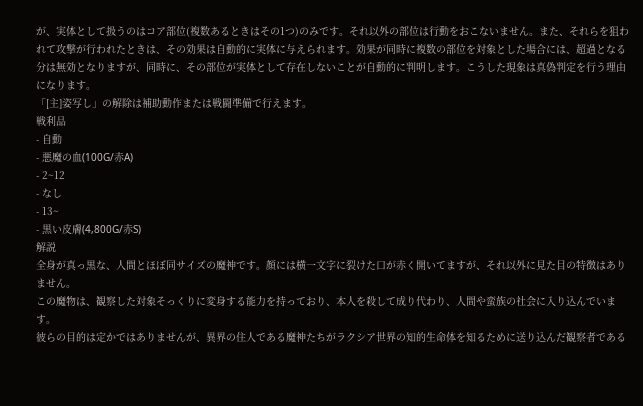が、実体として扱うのはコア部位(複数あるときはその1つ)のみです。それ以外の部位は行動をおこないません。また、それらを狙われて攻撃が行われたときは、その効果は自動的に実体に与えられます。効果が同時に複数の部位を対象とした場合には、超過となる分は無効となりますが、同時に、その部位が実体として存在しないことが自動的に判明します。こうした現象は真偽判定を行う理由になります。
「[主]姿写し」の解除は補助動作または戦闘準備で行えます。
戦利品
- 自動
- 悪魔の血(100G/赤A)
- 2~12
- なし
- 13~
- 黒い皮膚(4,800G/赤S)
解説
全身が真っ黒な、人間とほぼ同サイズの魔神です。顔には横一文字に裂けた口が赤く開いてますが、それ以外に見た目の特徴はありません。
この魔物は、観察した対象そっくりに変身する能力を持っており、本人を殺して成り代わり、人間や蛮族の社会に入り込んでいます。
彼らの目的は定かではありませんが、異界の住人である魔神たちがラクシア世界の知的生命体を知るために送り込んだ観察者である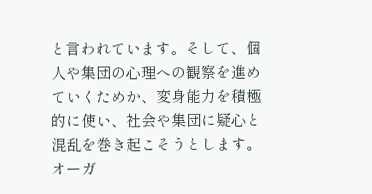と言われています。そして、個人や集団の心理への観察を進めていくためか、変身能力を積極的に使い、社会や集団に疑心と混乱を巻き起こそうとします。
オーガ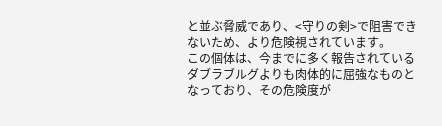と並ぶ脅威であり、<守りの剣>で阻害できないため、より危険視されています。
この個体は、今までに多く報告されているダブラブルグよりも肉体的に屈強なものとなっており、その危険度が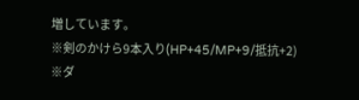増しています。
※剣のかけら9本入り(HP+45/MP+9/抵抗+2)
※ダ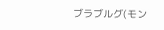ブラブルグ(モン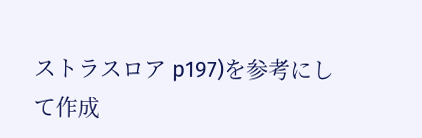ストラスロア p197)を参考にして作成